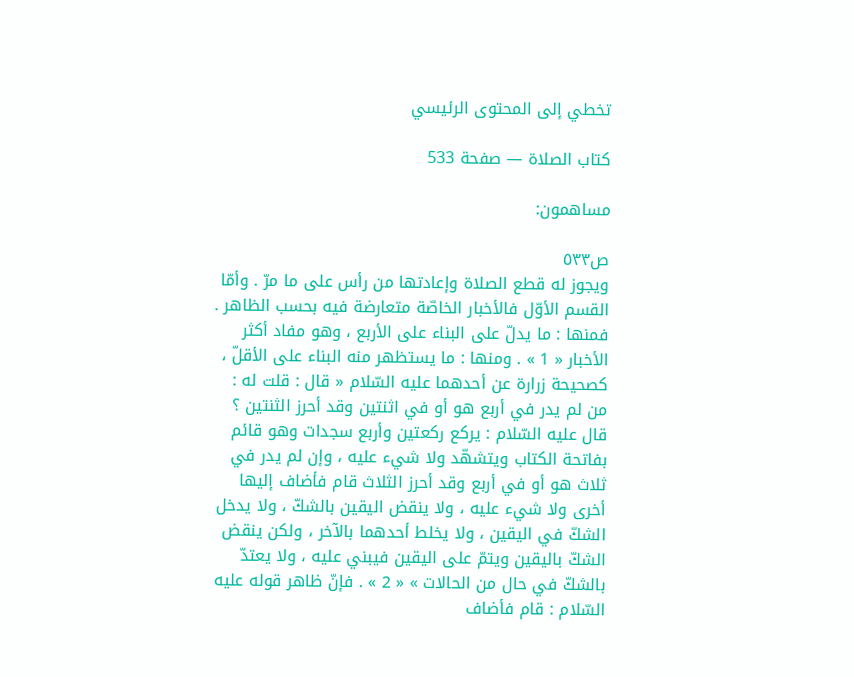تخطي إلى المحتوى الرئيسي

كتاب الصلاة — صفحة 533

مساهمون:

ص٥٣٣
ويجوز له قطع الصلاة وإعادتها من رأس على ما مرّ . وأمّا القسم الأوّل فالأخبار الخاصّة متعارضة فيه بحسب الظاهر . فمنها : ما يدلّ على البناء على الأربع ، وهو مفاد أكثر الأخبار « 1 » . ومنها : ما يستظهر منه البناء على الأقلّ ، كصحيحة زرارة عن أحدهما عليه السّلام « قال : قلت له : من لم يدر في أربع هو أو في اثنتين وقد أحرز الثنتين ؟ قال عليه السّلام : يركع ركعتين وأربع سجدات وهو قائم بفاتحة الكتاب ويتشهّد ولا شيء عليه ، وإن لم يدر في ثلاث هو أو في أربع وقد أحرز الثلاث قام فأضاف إليها أخرى ولا شيء عليه ، ولا ينقض اليقين بالشكّ ، ولا يدخل الشكّ في اليقين ، ولا يخلط أحدهما بالآخر ، ولكن ينقض الشكّ باليقين ويتمّ على اليقين فيبني عليه ، ولا يعتدّ بالشكّ في حال من الحالات » « 2 » . فإنّ ظاهر قوله عليه السّلام : قام فأضاف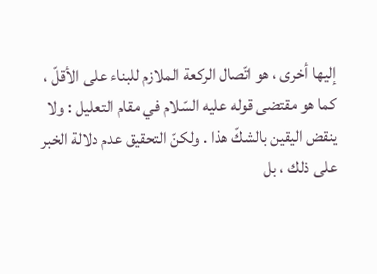إليها أخرى ، هو اتّصال الركعة الملازم للبناء على الأقلّ ، كما هو مقتضى قوله عليه السّلام في مقام التعليل : ولا ينقض اليقين بالشكّ هذا . ولكنّ التحقيق عدم دلالة الخبر على ذلك ، بل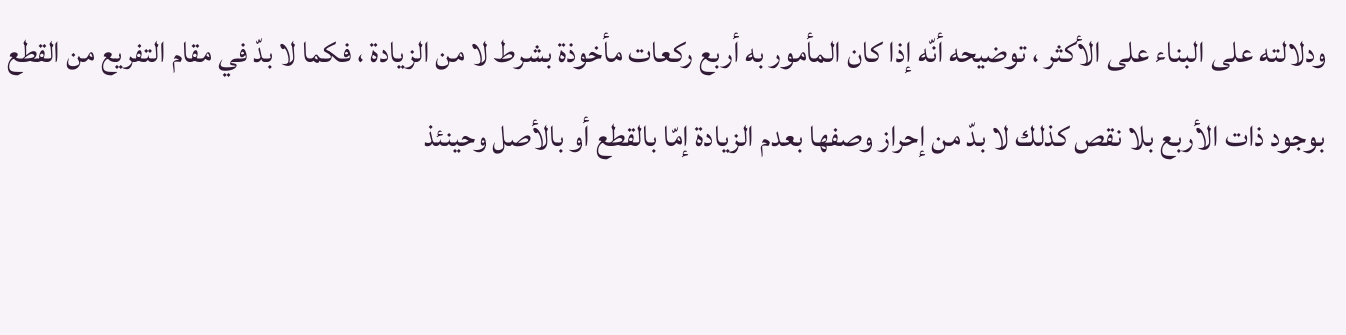ودلالته على البناء على الأكثر ، توضيحه أنّه إذا كان المأمور به أربع ركعات مأخوذة بشرط لا من الزيادة ، فكما لا بدّ في مقام التفريع من القطع بوجود ذات الأربع بلا نقص كذلك لا بدّ من إحراز وصفها بعدم الزيادة إمّا بالقطع أو بالأصل وحينئذ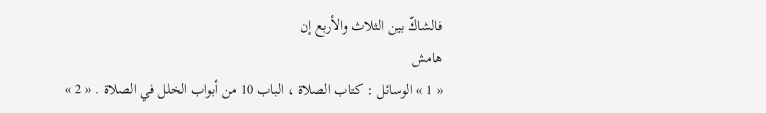فالشاكّ بين الثلاث والأربع إن
هامش
« 1 » الوسائل : كتاب الصلاة ، الباب 10 من أبواب الخلل في الصلاة . « 2 »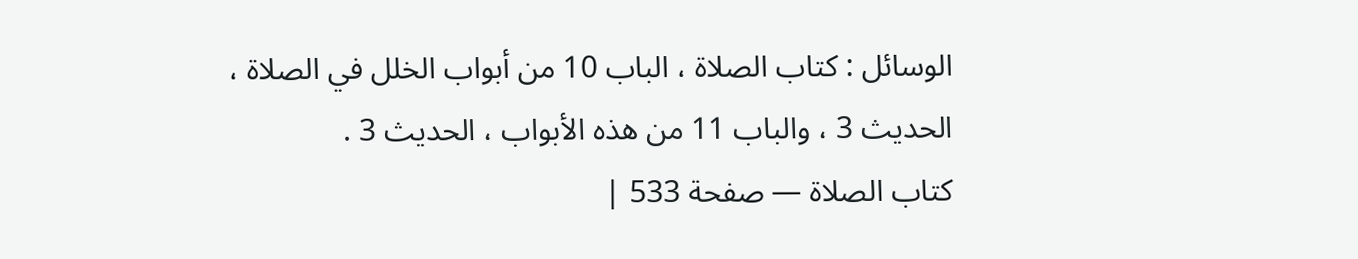الوسائل : كتاب الصلاة ، الباب 10 من أبواب الخلل في الصلاة ، الحديث 3 ، والباب 11 من هذه الأبواب ، الحديث 3 .
كتاب الصلاة — صفحة 533 |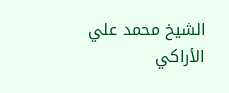الشيخ محمد علي الأراكي